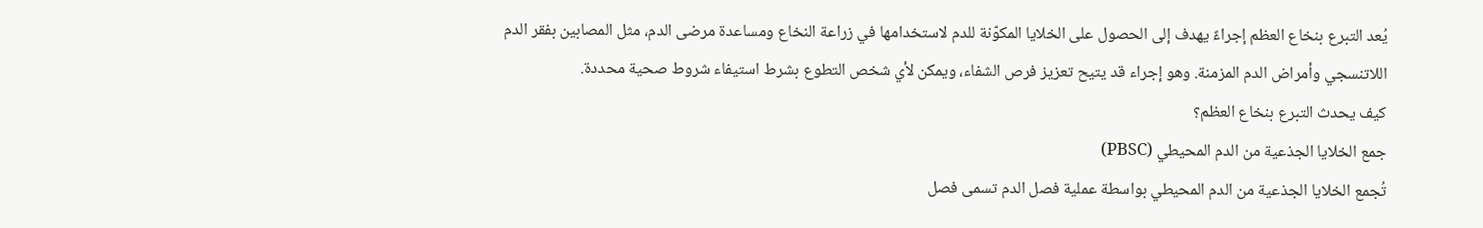يُعد التبرع بنخاع العظم إجراءً يهدف إلى الحصول على الخلايا المكوّنة للدم لاستخدامها في زراعة النخاع ومساعدة مرضى الدم، مثل المصابين بفقر الدم اللاتنسجي وأمراض الدم المزمنة. وهو إجراء قد يتيح تعزيز فرص الشفاء، ويمكن لأي شخص التطوع بشرط استيفاء شروط صحية محددة.
كيف يحدث التبرع بنخاع العظم؟
جمع الخلايا الجذعية من الدم المحيطي (PBSC)
تُجمع الخلايا الجذعية من الدم المحيطي بواسطة عملية فصل الدم تسمى فصل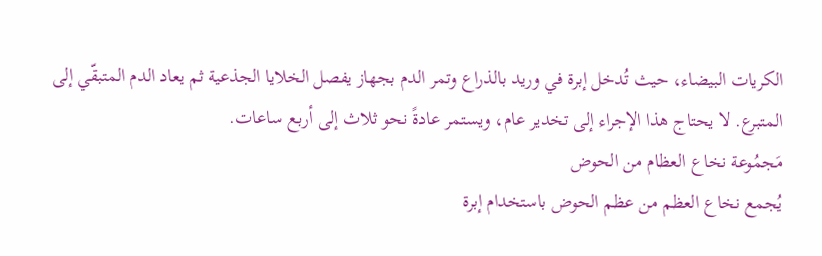الكريات البيضاء، حيث تُدخل إبرة في وريد بالذراع وتمر الدم بجهاز يفصل الخلايا الجذعية ثم يعاد الدم المتبقّي إلى المتبرع. لا يحتاج هذا الإجراء إلى تخدير عام، ويستمر عادةً نحو ثلاث إلى أربع ساعات.
مَجمُوعة نخاع العظام من الحوض
يُجمع نخاع العظم من عظم الحوض باستخدام إبرة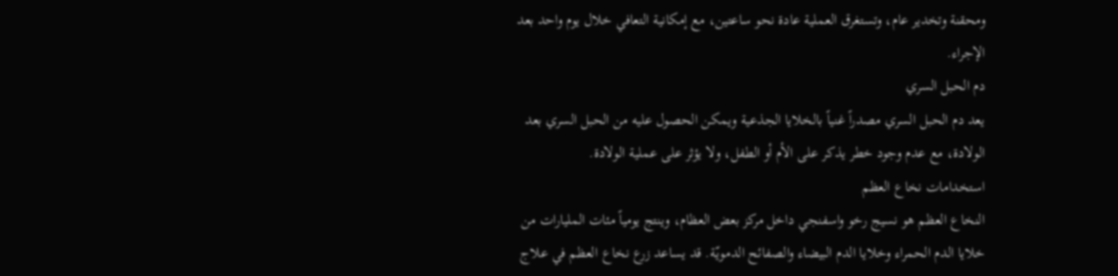ومحقنة وتخدير عام، وتستغرق العملية عادة نحو ساعتين، مع إمكانية التعافي خلال يوم واحد بعد الإجراء.
دم الحبل السري
يعد دم الحبل السري مصدراً غنياً بالخلايا الجذعية ويمكن الحصول عليه من الحبل السري بعد الولادة، مع عدم وجود خطر يذكر على الأم أو الطفل، ولا يؤثر على عملية الولادة.
استخدامات نخاع العظم
النخاع العظم هو نسيج رخو واسفنجي داخل مركز بعض العظام، وينتج يومياً مئات المليارات من خلايا الدم الحمراء وخلايا الدم البيضاء والصفائح الدمويّة. قد يساعد زرع نخاع العظم في علاج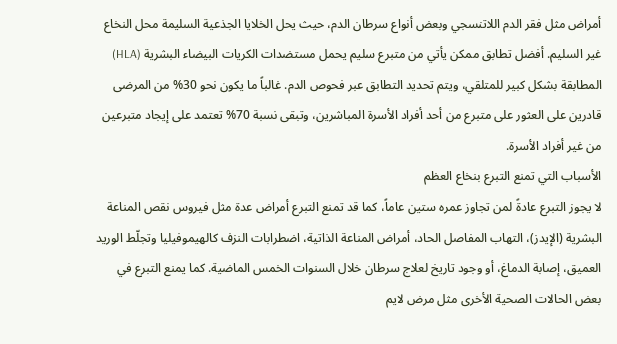أمراض مثل فقر الدم اللاتنسجي وبعض أنواع سرطان الدم، حيث يحل الخلايا الجذعية السليمة محل النخاع غير السليم. أفضل تطابق ممكن يأتي من متبرع سليم يحمل مستضدات الكريات البيضاء البشرية (HLA) المطابقة بشكل كبير للمتلقي، ويتم تحديد التطابق عبر فحوص الدم. غالباً ما يكون نحو 30% من المرضى قادرين على العثور على متبرع من أحد أفراد الأسرة المباشرين، وتبقى نسبة 70% تعتمد على إيجاد متبرعين من غير أفراد الأسرة.
الأسباب التي تمنع التبرع بنخاع العظم
لا يجوز التبرع عادةً لمن تجاوز عمره ستين عاماً، كما قد تمنع التبرع أمراض عدة مثل فيروس نقص المناعة البشرية (الإيدز)، التهاب المفاصل الحاد، أمراض المناعة الذاتية، اضطرابات النزف كالهيموفيليا وتجلّط الوريد العميق، إصابة الدماغ، أو وجود تاريخ لعلاج سرطان خلال السنوات الخمس الماضية. كما يمنع التبرع في بعض الحالات الصحية الأخرى مثل مرض لايم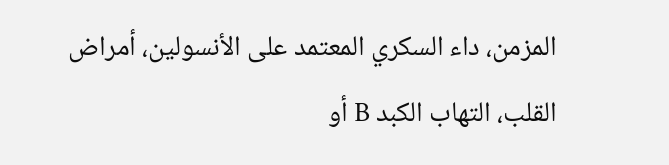المزمن، داء السكري المعتمد على الأنسولين، أمراض القلب، التهاب الكبد B أو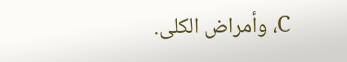C، وأمراض الكلى.